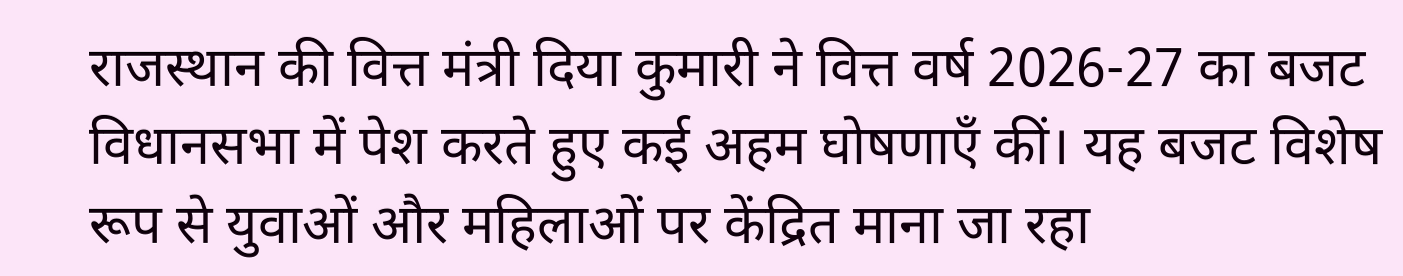राजस्थान की वित्त मंत्री दिया कुमारी ने वित्त वर्ष 2026-27 का बजट विधानसभा में पेश करते हुए कई अहम घोषणाएँ कीं। यह बजट विशेष रूप से युवाओं और महिलाओं पर केंद्रित माना जा रहा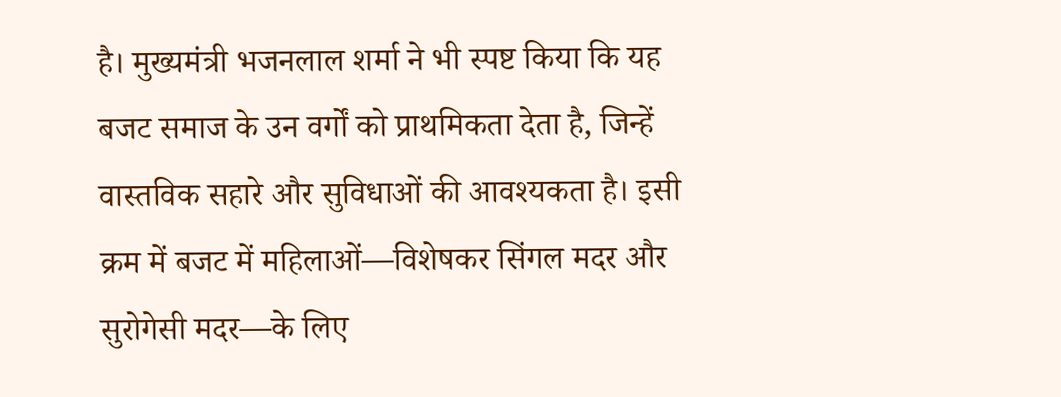है। मुख्यमंत्री भजनलाल शर्मा ने भी स्पष्ट किया कि यह बजट समाज के उन वर्गों को प्राथमिकता देता है, जिन्हें वास्तविक सहारे और सुविधाओं की आवश्यकता है। इसी क्रम में बजट में महिलाओं—विशेषकर सिंगल मदर और सुरोगेसी मदर—के लिए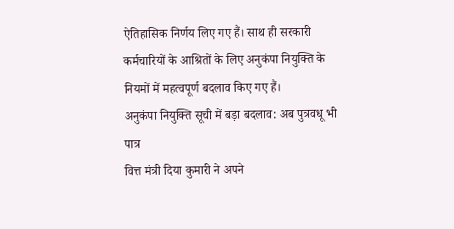ऐतिहासिक निर्णय लिए गए हैं। साथ ही सरकारी कर्मचारियों के आश्रितों के लिए अनुकंपा नियुक्ति के नियमों में महत्वपूर्ण बदलाव किए गए हैं।
अनुकंपा नियुक्ति सूची में बड़ा बदलाव: अब पुत्रवधू भी पात्र
वित्त मंत्री दिया कुमारी ने अपने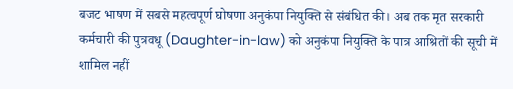बजट भाषण में सबसे महत्वपूर्ण घोषणा अनुकंपा नियुक्ति से संबंधित की। अब तक मृत सरकारी कर्मचारी की पुत्रवधू (Daughter-in-law) को अनुकंपा नियुक्ति के पात्र आश्रितों की सूची में शामिल नहीं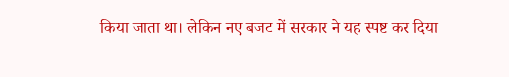किया जाता था। लेकिन नए बजट में सरकार ने यह स्पष्ट कर दिया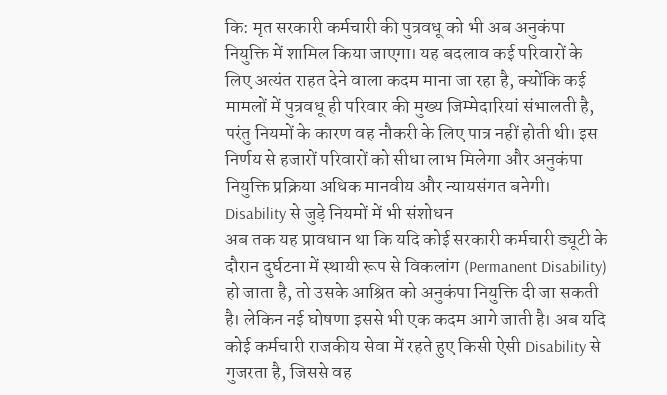कि: मृत सरकारी कर्मचारी की पुत्रवधू को भी अब अनुकंपा नियुक्ति में शामिल किया जाएगा। यह बदलाव कई परिवारों के लिए अत्यंत राहत देने वाला कदम माना जा रहा है, क्योंकि कई मामलों में पुत्रवधू ही परिवार की मुख्य जिम्मेदारियां संभालती है, परंतु नियमों के कारण वह नौकरी के लिए पात्र नहीं होती थी। इस निर्णय से हजारों परिवारों को सीधा लाभ मिलेगा और अनुकंपा नियुक्ति प्रक्रिया अधिक मानवीय और न्यायसंगत बनेगी।
Disability से जुड़े नियमों में भी संशोधन
अब तक यह प्रावधान था कि यदि कोई सरकारी कर्मचारी ड्यूटी के दौरान दुर्घटना में स्थायी रूप से विकलांग (Permanent Disability) हो जाता है, तो उसके आश्रित को अनुकंपा नियुक्ति दी जा सकती है। लेकिन नई घोषणा इससे भी एक कदम आगे जाती है। अब यदि कोई कर्मचारी राजकीय सेवा में रहते हुए किसी ऐसी Disability से गुजरता है, जिससे वह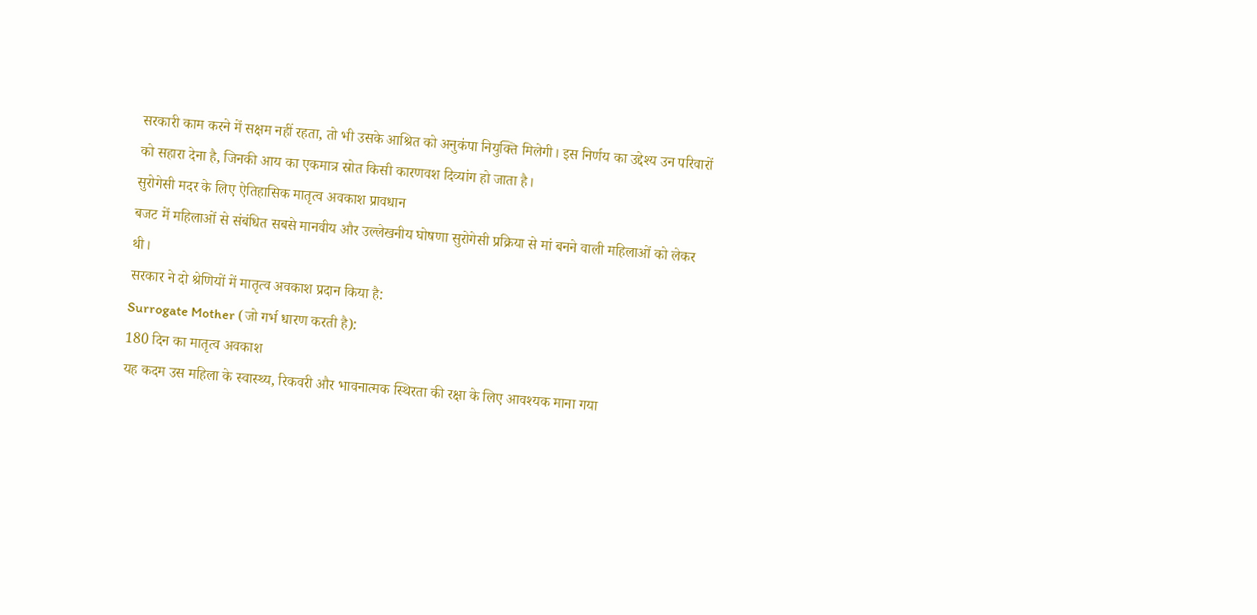सरकारी काम करने में सक्षम नहीं रहता, तो भी उसके आश्रित को अनुकंपा नियुक्ति मिलेगी। इस निर्णय का उद्देश्य उन परिवारों को सहारा देना है, जिनकी आय का एकमात्र स्रोत किसी कारणवश दिव्यांग हो जाता है।
सुरोगेसी मदर के लिए ऐतिहासिक मातृत्व अवकाश प्रावधान
बजट में महिलाओं से संबंधित सबसे मानवीय और उल्लेखनीय घोषणा सुरोगेसी प्रक्रिया से मां बनने वाली महिलाओं को लेकर थी।
सरकार ने दो श्रेणियों में मातृत्व अवकाश प्रदान किया है:
Surrogate Mother (जो गर्भ धारण करती है):
180 दिन का मातृत्व अवकाश
यह कदम उस महिला के स्वास्थ्य, रिकवरी और भावनात्मक स्थिरता की रक्षा के लिए आवश्यक माना गया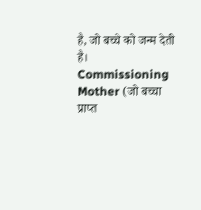है, जो बच्चे को जन्म देती है।
Commissioning Mother (जो बच्चा प्राप्त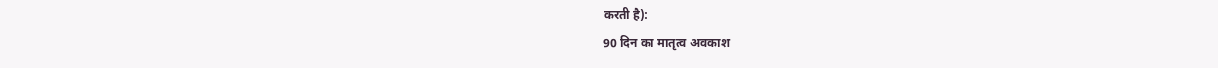करती है):
90 दिन का मातृत्व अवकाश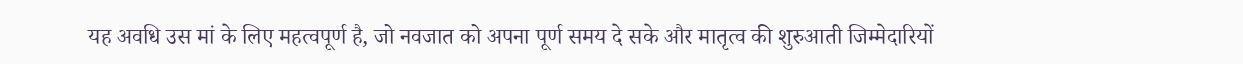यह अवधि उस मां के लिए महत्वपूर्ण है, जो नवजात को अपना पूर्ण समय दे सके और मातृत्व की शुरुआती जिम्मेदारियों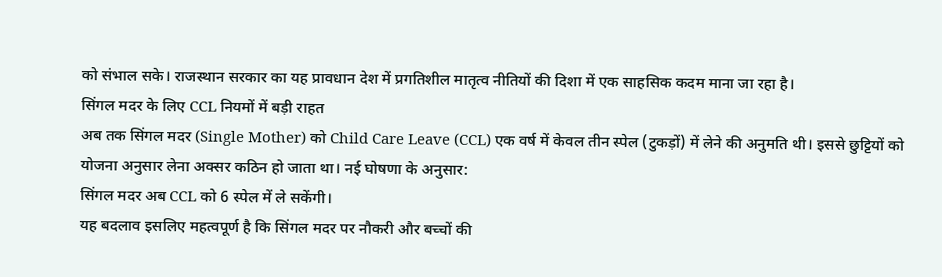को संभाल सके। राजस्थान सरकार का यह प्रावधान देश में प्रगतिशील मातृत्व नीतियों की दिशा में एक साहसिक कदम माना जा रहा है।
सिंगल मदर के लिए CCL नियमों में बड़ी राहत
अब तक सिंगल मदर (Single Mother) को Child Care Leave (CCL) एक वर्ष में केवल तीन स्पेल (टुकड़ों) में लेने की अनुमति थी। इससे छुट्टियों को योजना अनुसार लेना अक्सर कठिन हो जाता था। नई घोषणा के अनुसार:
सिंगल मदर अब CCL को 6 स्पेल में ले सकेंगी।
यह बदलाव इसलिए महत्वपूर्ण है कि सिंगल मदर पर नौकरी और बच्चों की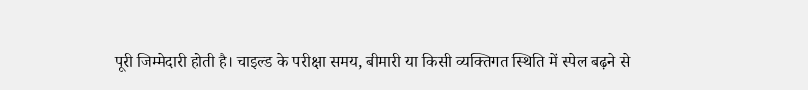पूरी जिम्मेदारी होती है। चाइल्ड के परीक्षा समय, बीमारी या किसी व्यक्तिगत स्थिति में स्पेल बढ़ने से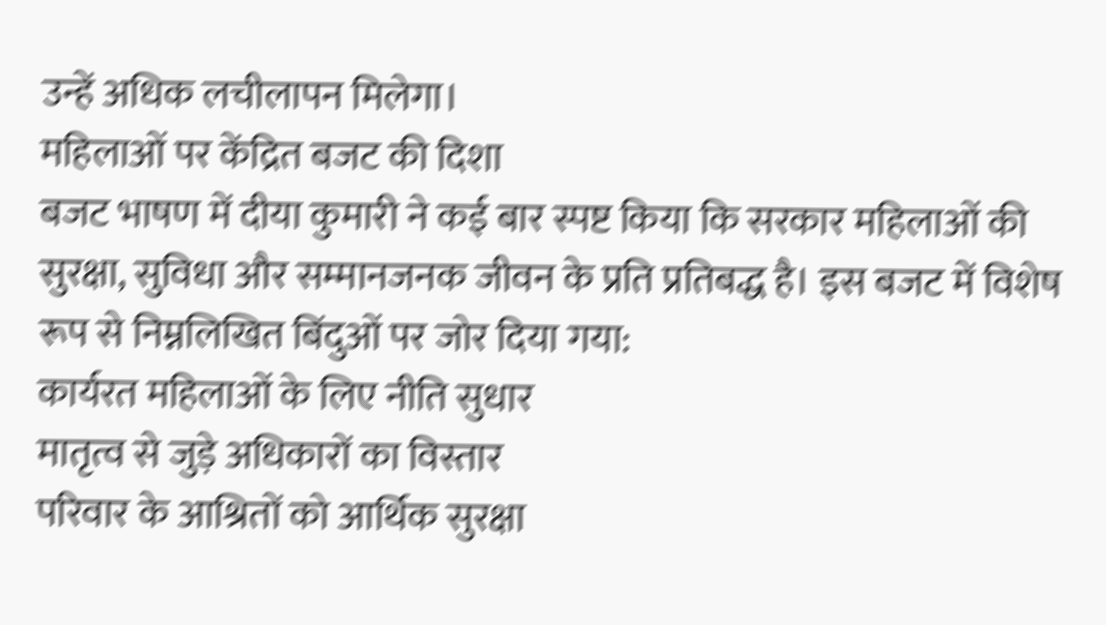उन्हें अधिक लचीलापन मिलेगा।
महिलाओं पर केंद्रित बजट की दिशा
बजट भाषण में दीया कुमारी ने कई बार स्पष्ट किया कि सरकार महिलाओं की सुरक्षा, सुविधा और सम्मानजनक जीवन के प्रति प्रतिबद्ध है। इस बजट में विशेष रूप से निम्नलिखित बिंदुओं पर जोर दिया गया:
कार्यरत महिलाओं के लिए नीति सुधार
मातृत्व से जुड़े अधिकारों का विस्तार
परिवार के आश्रितों को आर्थिक सुरक्षा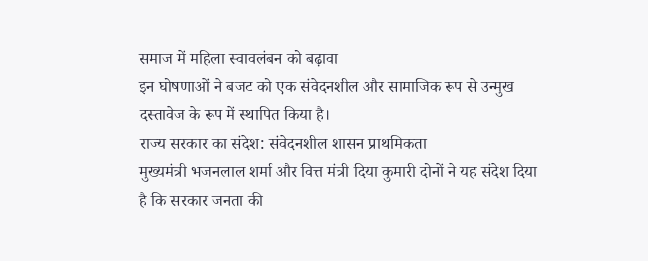समाज में महिला स्वावलंबन को बढ़ावा
इन घोषणाओं ने बजट को एक संवेदनशील और सामाजिक रूप से उन्मुख दस्तावेज के रूप में स्थापित किया है।
राज्य सरकार का संदेश: संवेदनशील शासन प्राथमिकता
मुख्यमंत्री भजनलाल शर्मा और वित्त मंत्री दिया कुमारी दोनों ने यह संदेश दिया है कि सरकार जनता की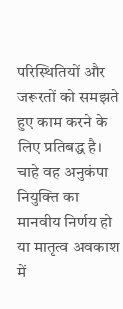परिस्थितियों और जरूरतों को समझते हुए काम करने के लिए प्रतिबद्ध है।
चाहे वह अनुकंपा नियुक्ति का मानवीय निर्णय हो या मातृत्व अवकाश में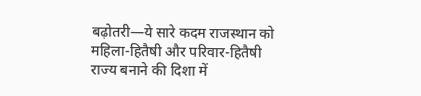बढ़ोतरी—ये सारे कदम राजस्थान को महिला-हितैषी और परिवार-हितैषी राज्य बनाने की दिशा में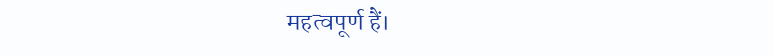महत्वपूर्ण हैं।